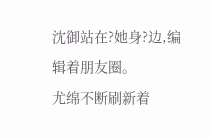沈御站在?她身?边,编辑着朋友圈。
尤绵不断刷新着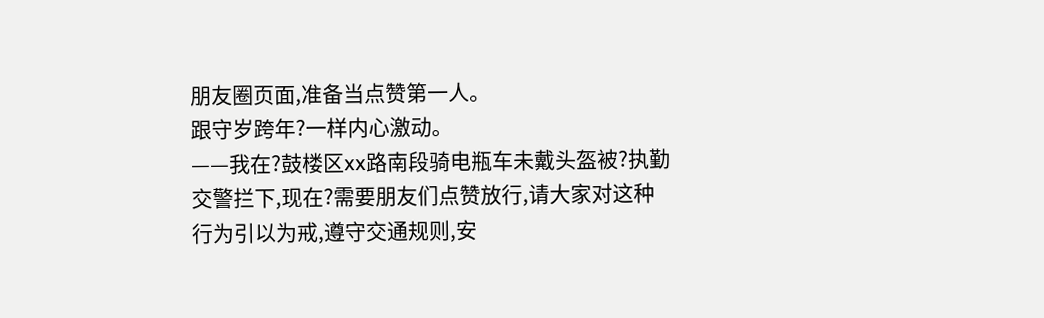朋友圈页面,准备当点赞第一人。
跟守岁跨年?一样内心激动。
——我在?鼓楼区xx路南段骑电瓶车未戴头盔被?执勤交警拦下,现在?需要朋友们点赞放行,请大家对这种行为引以为戒,遵守交通规则,安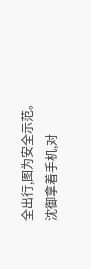全出行,图为安全示范。
沈御拿着手机,对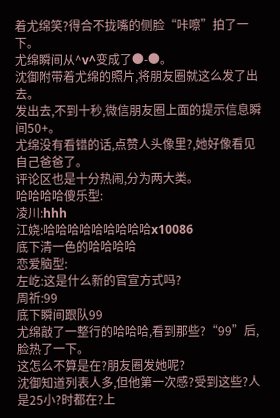着尤绵笑?得合不拢嘴的侧脸“咔嚓”拍了一下。
尤绵瞬间从^v^变成了●-●。
沈御附带着尤绵的照片,将朋友圈就这么发了出去。
发出去,不到十秒,微信朋友圈上面的提示信息瞬间50+。
尤绵没有看错的话,点赞人头像里?,她好像看见自己爸爸了。
评论区也是十分热闹,分为两大类。
哈哈哈哈傻乐型:
凌川:hhh
江娆:哈哈哈哈哈哈哈哈哈x10086
底下清一色的哈哈哈哈
恋爱脑型:
左屹:这是什么新的官宣方式吗?
周祈:99
底下瞬间跟队99
尤绵敲了一整行的哈哈哈,看到那些?“99”后,脸热了一下。
这怎么不算是在?朋友圈发她呢?
沈御知道列表人多,但他第一次感?受到这些?人是25小?时都在?上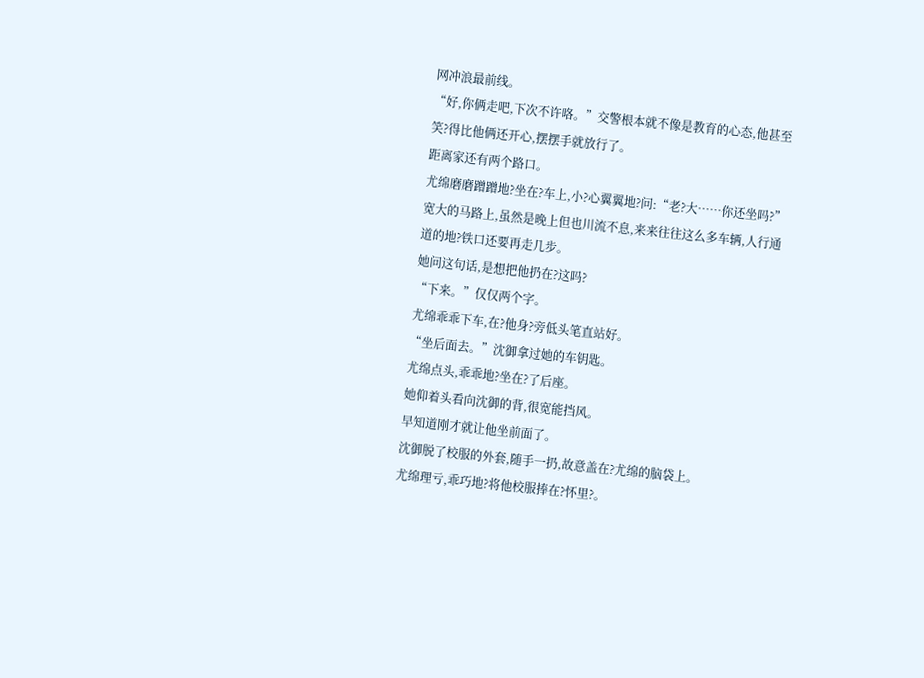网冲浪最前线。
“好,你俩走吧,下次不许咯。”交警根本就不像是教育的心态,他甚至笑?得比他俩还开心,摆摆手就放行了。
距离家还有两个路口。
尤绵磨磨蹭蹭地?坐在?车上,小?心翼翼地?问:“老?大……你还坐吗?”
宽大的马路上,虽然是晚上但也川流不息,来来往往这么多车辆,人行通道的地?铁口还要再走几步。
她问这句话,是想把他扔在?这吗?
“下来。”仅仅两个字。
尤绵乖乖下车,在?他身?旁低头笔直站好。
“坐后面去。”沈御拿过她的车钥匙。
尤绵点头,乖乖地?坐在?了后座。
她仰着头看向沈御的背,很宽能挡风。
早知道刚才就让他坐前面了。
沈御脱了校服的外套,随手一扔,故意盖在?尤绵的脑袋上。
尤绵理亏,乖巧地?将他校服捧在?怀里?。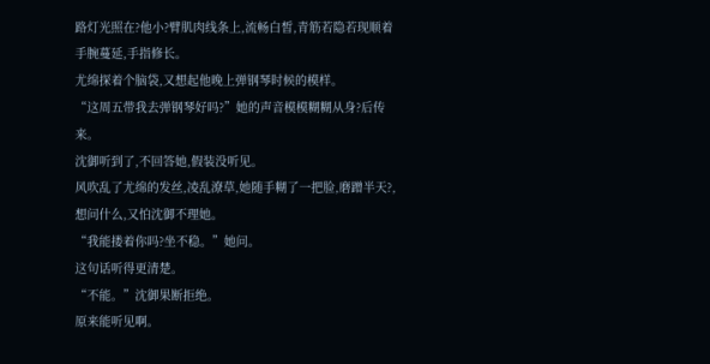路灯光照在?他小?臂肌肉线条上,流畅白皙,青筋若隐若现顺着手腕蔓延,手指修长。
尤绵探着个脑袋,又想起他晚上弹钢琴时候的模样。
“这周五带我去弹钢琴好吗?”她的声音模模糊糊从身?后传来。
沈御听到了,不回答她,假装没听见。
风吹乱了尤绵的发丝,凌乱潦草,她随手糊了一把脸,磨蹭半天?,想问什么,又怕沈御不理她。
“我能搂着你吗?坐不稳。”她问。
这句话听得更清楚。
“不能。”沈御果断拒绝。
原来能听见啊。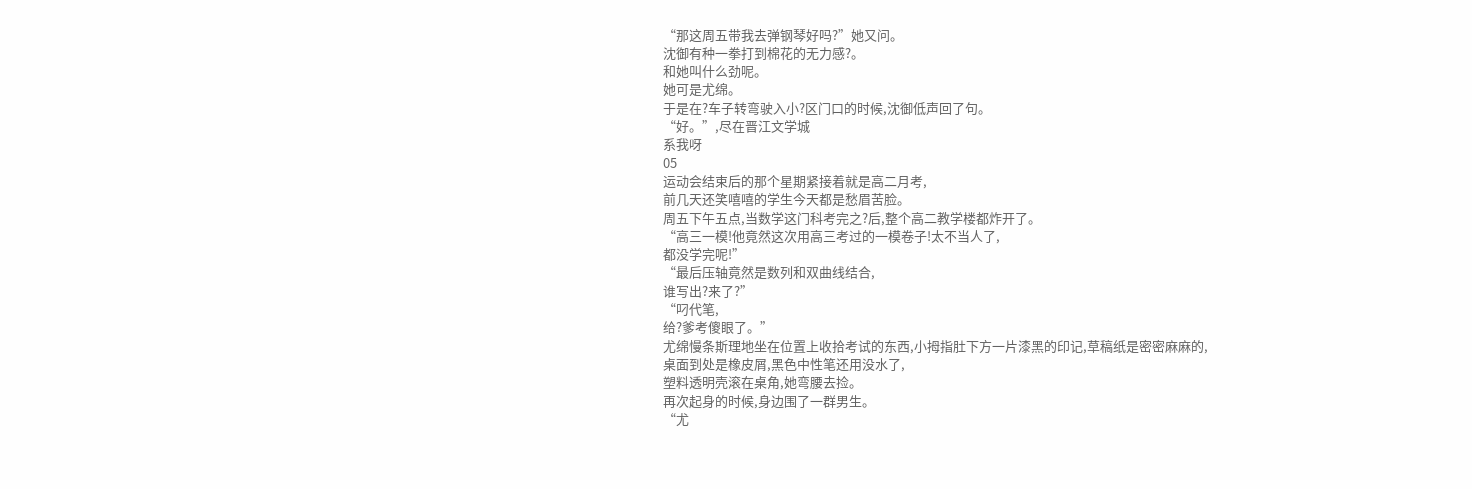“那这周五带我去弹钢琴好吗?”她又问。
沈御有种一拳打到棉花的无力感?。
和她叫什么劲呢。
她可是尤绵。
于是在?车子转弯驶入小?区门口的时候,沈御低声回了句。
“好。”,尽在晋江文学城
系我呀
05
运动会结束后的那个星期紧接着就是高二月考,
前几天还笑嘻嘻的学生今天都是愁眉苦脸。
周五下午五点,当数学这门科考完之?后,整个高二教学楼都炸开了。
“高三一模!他竟然这次用高三考过的一模卷子!太不当人了,
都没学完呢!”
“最后压轴竟然是数列和双曲线结合,
谁写出?来了?”
“叼代笔,
给?爹考傻眼了。”
尤绵慢条斯理地坐在位置上收拾考试的东西,小拇指肚下方一片漆黑的印记,草稿纸是密密麻麻的,
桌面到处是橡皮屑,黑色中性笔还用没水了,
塑料透明壳滚在桌角,她弯腰去捡。
再次起身的时候,身边围了一群男生。
“尤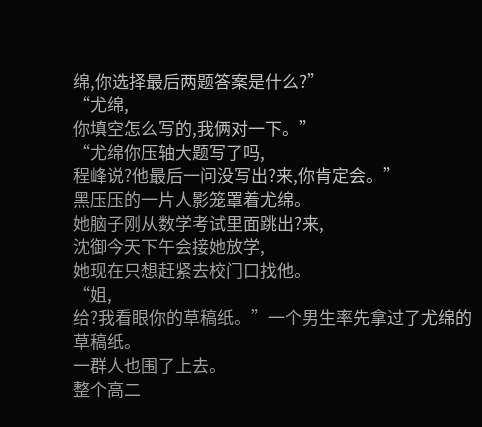绵,你选择最后两题答案是什么?”
“尤绵,
你填空怎么写的,我俩对一下。”
“尤绵你压轴大题写了吗,
程峰说?他最后一问没写出?来,你肯定会。”
黑压压的一片人影笼罩着尤绵。
她脑子刚从数学考试里面跳出?来,
沈御今天下午会接她放学,
她现在只想赶紧去校门口找他。
“姐,
给?我看眼你的草稿纸。”一个男生率先拿过了尤绵的草稿纸。
一群人也围了上去。
整个高二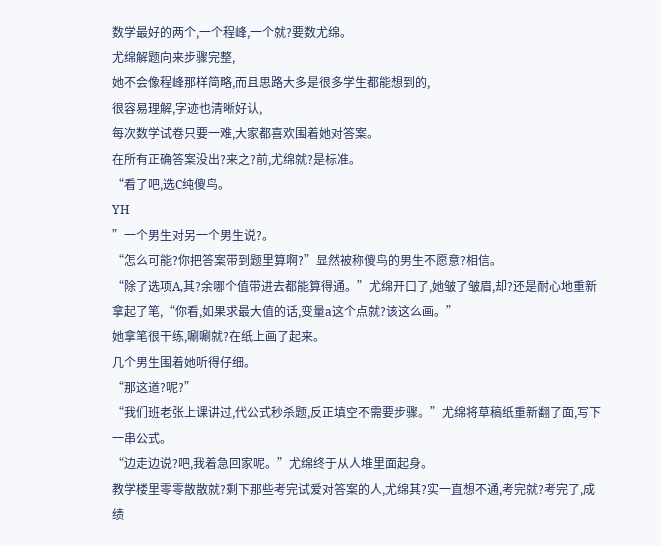数学最好的两个,一个程峰,一个就?要数尤绵。
尤绵解题向来步骤完整,
她不会像程峰那样简略,而且思路大多是很多学生都能想到的,
很容易理解,字迹也清晰好认,
每次数学试卷只要一难,大家都喜欢围着她对答案。
在所有正确答案没出?来之?前,尤绵就?是标准。
“看了吧,选C纯傻鸟。
YH
”一个男生对另一个男生说?。
“怎么可能?你把答案带到题里算啊?”显然被称傻鸟的男生不愿意?相信。
“除了选项A,其?余哪个值带进去都能算得通。”尤绵开口了,她皱了皱眉,却?还是耐心地重新拿起了笔,“你看,如果求最大值的话,变量a这个点就?该这么画。”
她拿笔很干练,唰唰就?在纸上画了起来。
几个男生围着她听得仔细。
“那这道?呢?”
“我们班老张上课讲过,代公式秒杀题,反正填空不需要步骤。”尤绵将草稿纸重新翻了面,写下一串公式。
“边走边说?吧,我着急回家呢。”尤绵终于从人堆里面起身。
教学楼里零零散散就?剩下那些考完试爱对答案的人,尤绵其?实一直想不通,考完就?考完了,成绩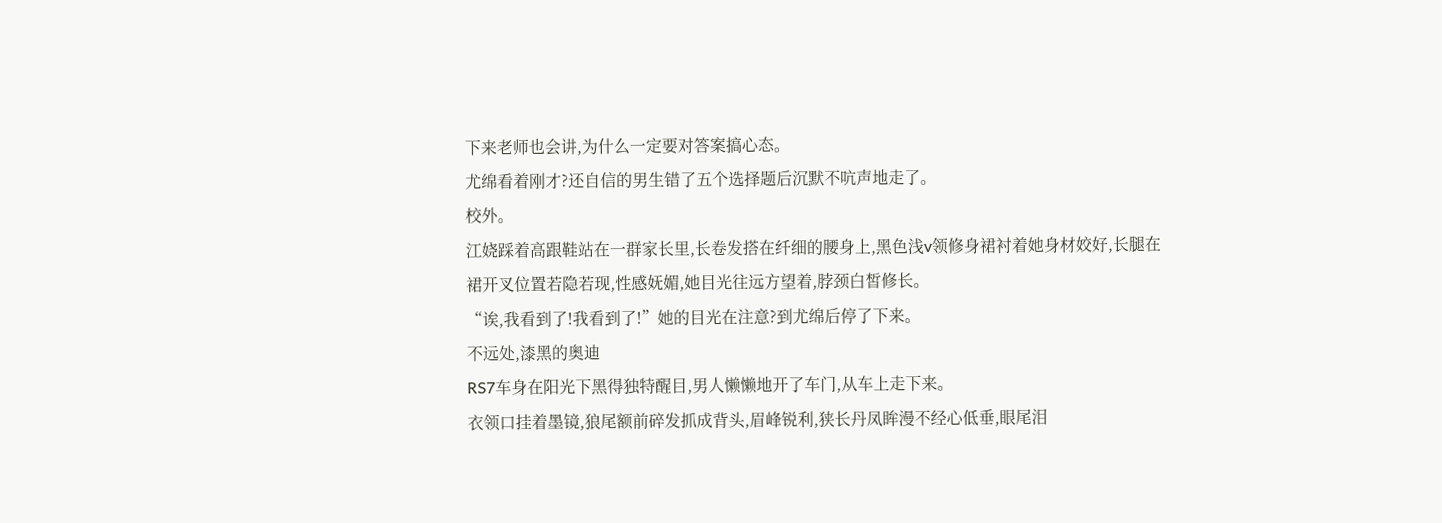下来老师也会讲,为什么一定要对答案搞心态。
尤绵看着刚才?还自信的男生错了五个选择题后沉默不吭声地走了。
校外。
江娆踩着高跟鞋站在一群家长里,长卷发搭在纤细的腰身上,黑色浅v领修身裙衬着她身材姣好,长腿在裙开叉位置若隐若现,性感妩媚,她目光往远方望着,脖颈白皙修长。
“诶,我看到了!我看到了!”她的目光在注意?到尤绵后停了下来。
不远处,漆黑的奥迪
RS7车身在阳光下黑得独特醒目,男人懒懒地开了车门,从车上走下来。
衣领口挂着墨镜,狼尾额前碎发抓成背头,眉峰锐利,狭长丹凤眸漫不经心低垂,眼尾泪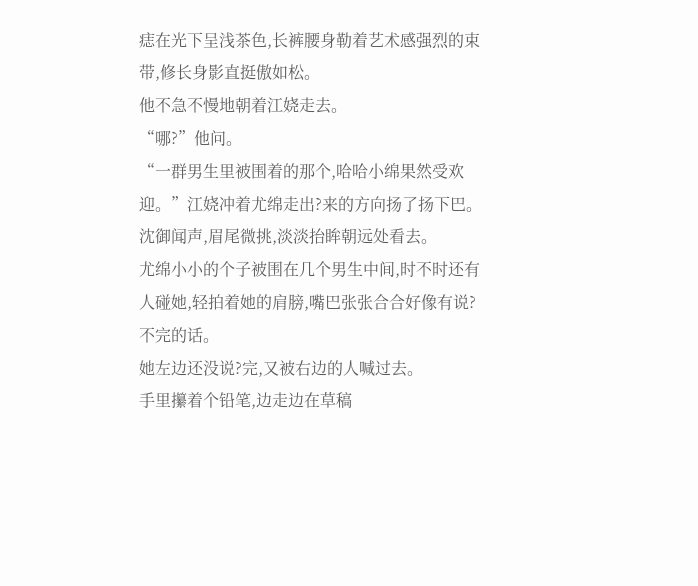痣在光下呈浅茶色,长裤腰身勒着艺术感强烈的束带,修长身影直挺傲如松。
他不急不慢地朝着江娆走去。
“哪?”他问。
“一群男生里被围着的那个,哈哈小绵果然受欢迎。”江娆冲着尤绵走出?来的方向扬了扬下巴。
沈御闻声,眉尾微挑,淡淡抬眸朝远处看去。
尤绵小小的个子被围在几个男生中间,时不时还有人碰她,轻拍着她的肩膀,嘴巴张张合合好像有说?不完的话。
她左边还没说?完,又被右边的人喊过去。
手里攥着个铅笔,边走边在草稿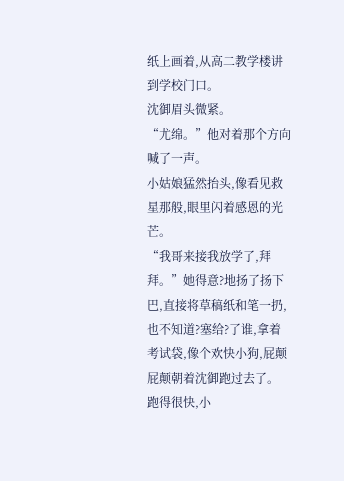纸上画着,从高二教学楼讲到学校门口。
沈御眉头微紧。
“尤绵。”他对着那个方向喊了一声。
小姑娘猛然抬头,像看见救星那般,眼里闪着感恩的光芒。
“我哥来接我放学了,拜拜。”她得意?地扬了扬下巴,直接将草稿纸和笔一扔,也不知道?塞给?了谁,拿着考试袋,像个欢快小狗,屁颠屁颠朝着沈御跑过去了。
跑得很快,小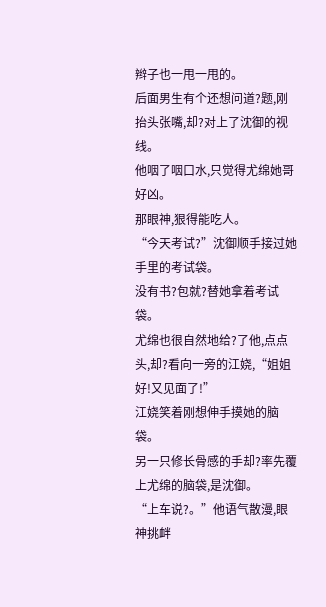辫子也一甩一甩的。
后面男生有个还想问道?题,刚抬头张嘴,却?对上了沈御的视线。
他咽了咽口水,只觉得尤绵她哥好凶。
那眼神,狠得能吃人。
“今天考试?”沈御顺手接过她手里的考试袋。
没有书?包就?替她拿着考试袋。
尤绵也很自然地给?了他,点点头,却?看向一旁的江娆,“姐姐好!又见面了!”
江娆笑着刚想伸手摸她的脑袋。
另一只修长骨感的手却?率先覆上尤绵的脑袋,是沈御。
“上车说?。”他语气散漫,眼神挑衅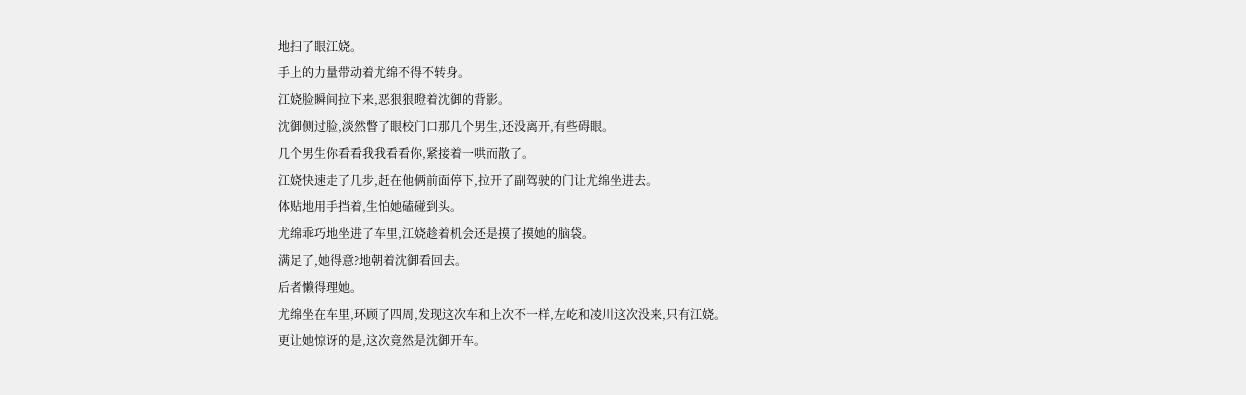地扫了眼江娆。
手上的力量带动着尤绵不得不转身。
江娆脸瞬间拉下来,恶狠狠瞪着沈御的背影。
沈御侧过脸,淡然瞥了眼校门口那几个男生,还没离开,有些碍眼。
几个男生你看看我我看看你,紧接着一哄而散了。
江娆快速走了几步,赶在他俩前面停下,拉开了副驾驶的门让尤绵坐进去。
体贴地用手挡着,生怕她磕碰到头。
尤绵乖巧地坐进了车里,江娆趁着机会还是摸了摸她的脑袋。
满足了,她得意?地朝着沈御看回去。
后者懒得理她。
尤绵坐在车里,环顾了四周,发现这次车和上次不一样,左屹和凌川这次没来,只有江娆。
更让她惊讶的是,这次竟然是沈御开车。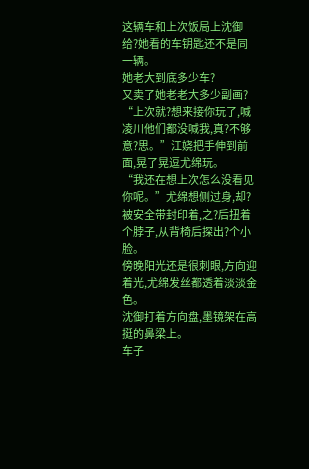这辆车和上次饭局上沈御给?她看的车钥匙还不是同一辆。
她老大到底多少车?
又卖了她老老大多少副画?
“上次就?想来接你玩了,喊凌川他们都没喊我,真?不够意?思。”江娆把手伸到前面,晃了晃逗尤绵玩。
“我还在想上次怎么没看见你呢。”尤绵想侧过身,却?被安全带封印着,之?后扭着个脖子,从背椅后探出?个小脸。
傍晚阳光还是很刺眼,方向迎着光,尤绵发丝都透着淡淡金色。
沈御打着方向盘,墨镜架在高挺的鼻梁上。
车子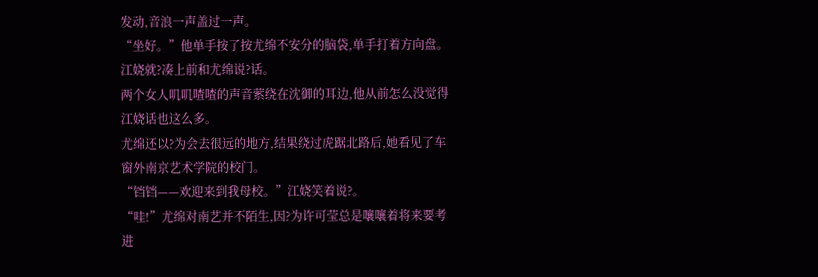发动,音浪一声盖过一声。
“坐好。”他单手按了按尤绵不安分的脑袋,单手打着方向盘。
江娆就?凑上前和尤绵说?话。
两个女人叽叽喳喳的声音萦绕在沈御的耳边,他从前怎么没觉得江娆话也这么多。
尤绵还以?为会去很远的地方,结果绕过虎踞北路后,她看见了车窗外南京艺术学院的校门。
“铛铛——欢迎来到我母校。”江娆笑着说?。
“哇!”尤绵对南艺并不陌生,因?为许可莹总是嚷嚷着将来要考进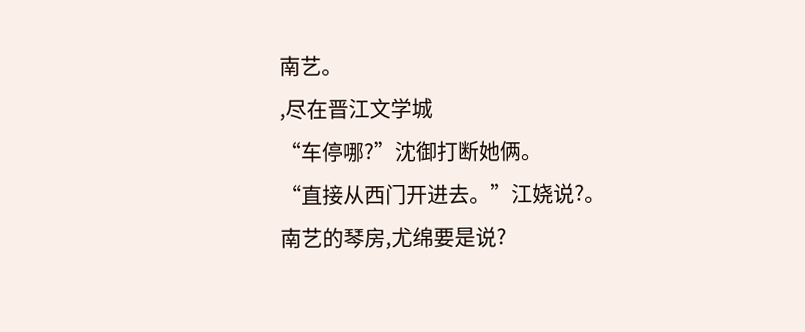南艺。
,尽在晋江文学城
“车停哪?”沈御打断她俩。
“直接从西门开进去。”江娆说?。
南艺的琴房,尤绵要是说?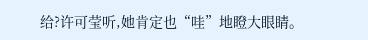给?许可莹听,她肯定也“哇”地瞪大眼睛。